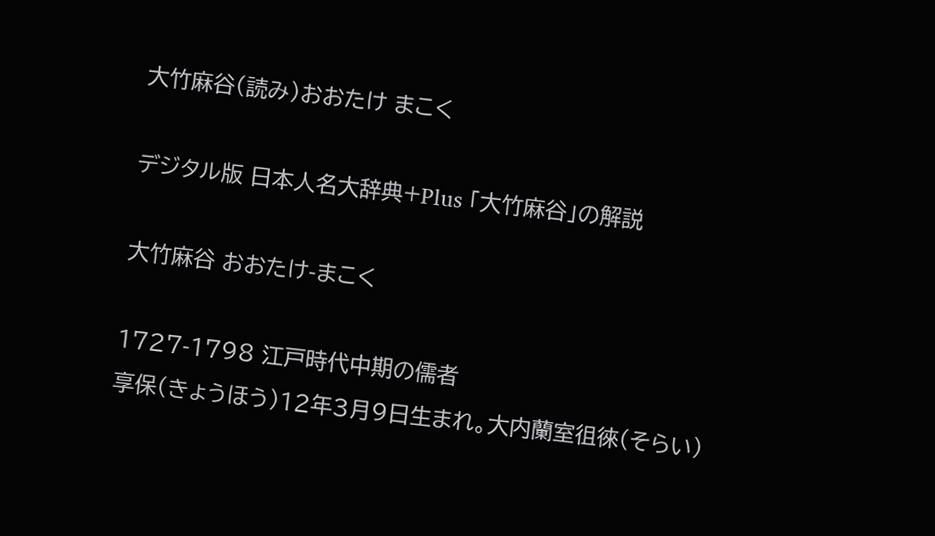大竹麻谷(読み)おおたけ まこく

デジタル版 日本人名大辞典+Plus 「大竹麻谷」の解説

大竹麻谷 おおたけ-まこく

1727-1798 江戸時代中期の儒者
享保(きょうほう)12年3月9日生まれ。大内蘭室徂徠(そらい)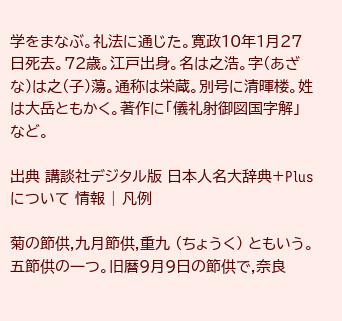学をまなぶ。礼法に通じた。寛政10年1月27日死去。72歳。江戸出身。名は之浩。字(あざな)は之(子)蕩。通称は栄蔵。別号に清暉楼。姓は大岳ともかく。著作に「儀礼射御図国字解」など。

出典 講談社デジタル版 日本人名大辞典+Plusについて 情報 | 凡例

菊の節供,九月節供,重九 (ちょうく) ともいう。五節供の一つ。旧暦9月9日の節供で,奈良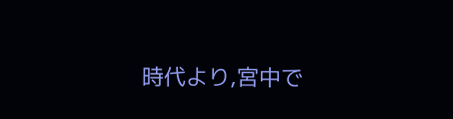時代より,宮中で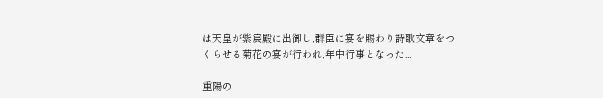は天皇が紫宸殿に出御し,群臣に宴を賜わり詩歌文章をつくらせる菊花の宴が行われ,年中行事となった...

重陽の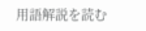用語解説を読む